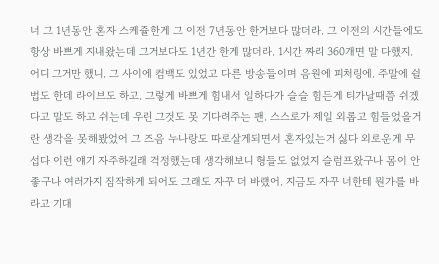너 그 1년동안 혼자 스케쥴한게 그 이전 7년동안 한거보다 많더라. 그 이전의 시간들에도 항상 바쁘게 지내왔는데 그거보다도 1년간 한게 많더라. 1시간 짜리 360개면 말 다했지. 어디 그거만 했니. 그 사이에 컴백도 있었고 다른 방송들이며 음원에 피처링에. 주말에 쉴 법도 한데 라이브도 하고. 그렇게 바쁘게 힘내서 일하다가 슬슬 힘든게 티가날때쯤 쉬겠다고 말도 하고 쉬는데 우린 그것도 못 기다려주는 팬. 스스로가 제일 외롭고 힘들었을거란 생각을 못해봤었어 그 즈음 누나랑도 따로살게되면서 혼자있는거 싫다 외로운게 무섭다 이런 얘기 자주하길래 걱정했는데 생각해보니 형들도 없었지 슬럼프왔구나 몸이 안좋구나 여러가지 짐작하게 되어도 그래도 자꾸 더 바랬어. 지금도 자꾸 너한테 뭔가를 바라고 기대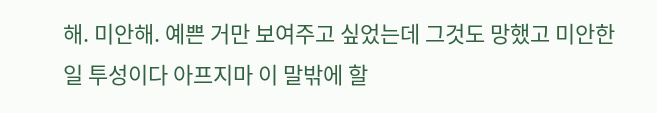해. 미안해. 예쁜 거만 보여주고 싶었는데 그것도 망했고 미안한 일 투성이다 아프지마 이 말밖에 할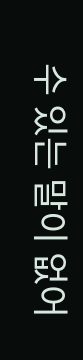수 있는 말이 없어